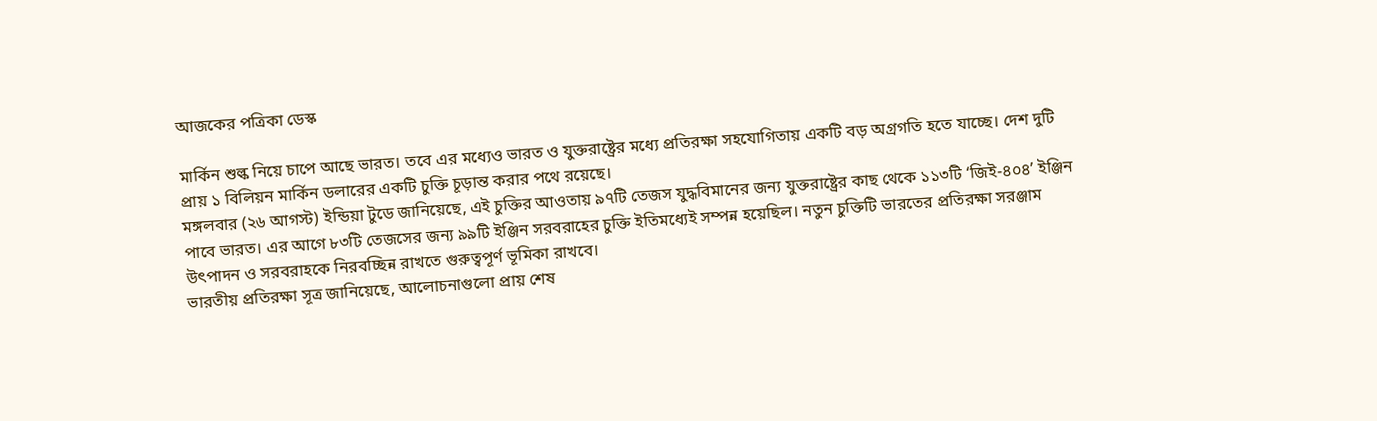আজকের পত্রিকা ডেস্ক

মার্কিন শুল্ক নিয়ে চাপে আছে ভারত। তবে এর মধ্যেও ভারত ও যুক্তরাষ্ট্রের মধ্যে প্রতিরক্ষা সহযোগিতায় একটি বড় অগ্রগতি হতে যাচ্ছে। দেশ দুটি প্রায় ১ বিলিয়ন মার্কিন ডলারের একটি চুক্তি চূড়ান্ত করার পথে রয়েছে।
মঙ্গলবার (২৬ আগস্ট) ইন্ডিয়া টুডে জানিয়েছে, এই চুক্তির আওতায় ৯৭টি তেজস যুদ্ধবিমানের জন্য যুক্তরাষ্ট্রের কাছ থেকে ১১৩টি ‘জিই-৪০৪’ ইঞ্জিন পাবে ভারত। এর আগে ৮৩টি তেজসের জন্য ৯৯টি ইঞ্জিন সরবরাহের চুক্তি ইতিমধ্যেই সম্পন্ন হয়েছিল। নতুন চুক্তিটি ভারতের প্রতিরক্ষা সরঞ্জাম উৎপাদন ও সরবরাহকে নিরবচ্ছিন্ন রাখতে গুরুত্বপূর্ণ ভূমিকা রাখবে।
ভারতীয় প্রতিরক্ষা সূত্র জানিয়েছে, আলোচনাগুলো প্রায় শেষ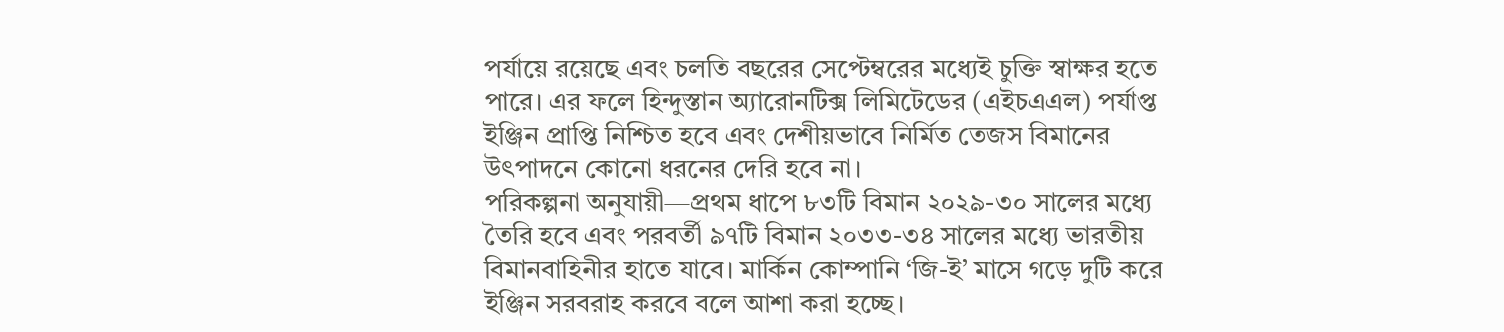পর্যায়ে রয়েছে এবং চলতি বছরের সেপ্টেম্বরের মধ্যেই চুক্তি স্বাক্ষর হতে পারে। এর ফলে হিন্দুস্তান অ্যারোনটিক্স লিমিটেডের (এইচএএল) পর্যাপ্ত ইঞ্জিন প্রাপ্তি নিশ্চিত হবে এবং দেশীয়ভাবে নির্মিত তেজস বিমানের উৎপাদনে কোনো ধরনের দেরি হবে না।
পরিকল্পনা অনুযায়ী—প্রথম ধাপে ৮৩টি বিমান ২০২৯-৩০ সালের মধ্যে তৈরি হবে এবং পরবর্তী ৯৭টি বিমান ২০৩৩-৩৪ সালের মধ্যে ভারতীয় বিমানবাহিনীর হাতে যাবে। মার্কিন কোম্পানি ‘জি-ই’ মাসে গড়ে দুটি করে ইঞ্জিন সরবরাহ করবে বলে আশা করা হচ্ছে।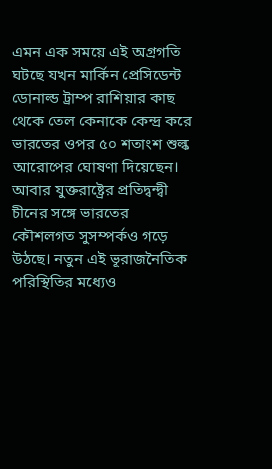এমন এক সময়ে এই অগ্রগতি ঘটছে যখন মার্কিন প্রেসিডেন্ট ডোনাল্ড ট্রাম্প রাশিয়ার কাছ থেকে তেল কেনাকে কেন্দ্র করে ভারতের ওপর ৫০ শতাংশ শুল্ক আরোপের ঘোষণা দিয়েছেন। আবার যুক্তরাষ্ট্রের প্রতিদ্বন্দ্বী চীনের সঙ্গে ভারতের কৌশলগত সুসম্পর্কও গড়ে উঠছে। নতুন এই ভূরাজনৈতিক পরিস্থিতির মধ্যেও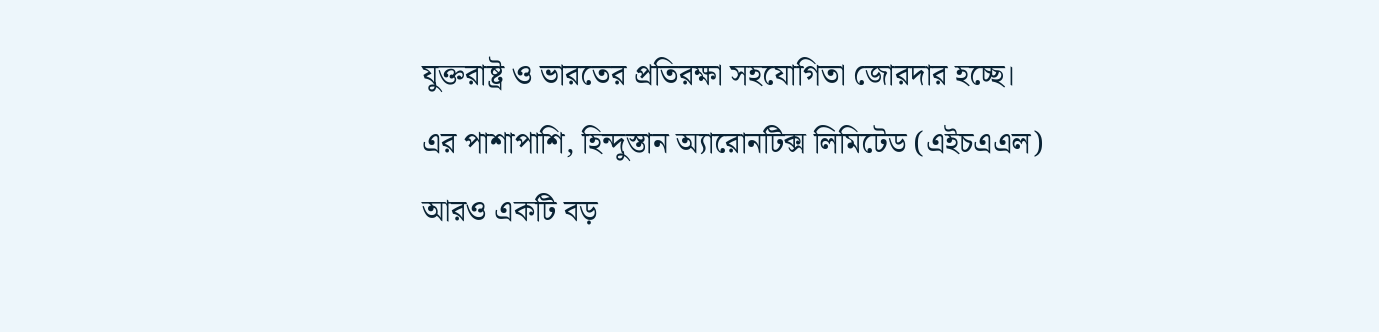যুক্তরাষ্ট্র ও ভারতের প্রতিরক্ষা সহযোগিতা জোরদার হচ্ছে।
এর পাশাপাশি, হিন্দুস্তান অ্যারোনটিক্স লিমিটেড (এইচএএল) আরও একটি বড়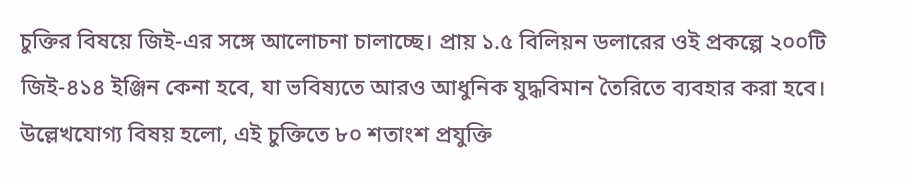চুক্তির বিষয়ে জিই-এর সঙ্গে আলোচনা চালাচ্ছে। প্রায় ১.৫ বিলিয়ন ডলারের ওই প্রকল্পে ২০০টি জিই-৪১৪ ইঞ্জিন কেনা হবে, যা ভবিষ্যতে আরও আধুনিক যুদ্ধবিমান তৈরিতে ব্যবহার করা হবে। উল্লেখযোগ্য বিষয় হলো, এই চুক্তিতে ৮০ শতাংশ প্রযুক্তি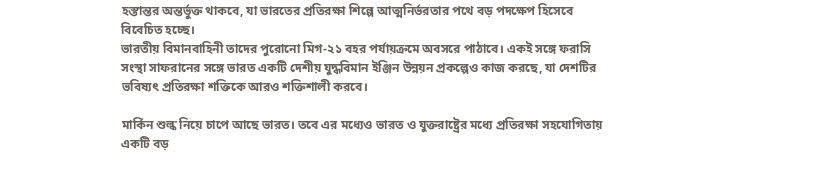হস্তান্তর অন্তর্ভুক্ত থাকবে, যা ভারতের প্রতিরক্ষা শিল্পে আত্মনির্ভরতার পথে বড় পদক্ষেপ হিসেবে বিবেচিত হচ্ছে।
ভারতীয় বিমানবাহিনী তাদের পুরোনো মিগ-২১ বহর পর্যায়ক্রমে অবসরে পাঠাবে। একই সঙ্গে ফরাসি সংস্থা সাফরানের সঙ্গে ভারত একটি দেশীয় যুদ্ধবিমান ইঞ্জিন উন্নয়ন প্রকল্পেও কাজ করছে, যা দেশটির ভবিষ্যৎ প্রতিরক্ষা শক্তিকে আরও শক্তিশালী করবে।

মার্কিন শুল্ক নিয়ে চাপে আছে ভারত। তবে এর মধ্যেও ভারত ও যুক্তরাষ্ট্রের মধ্যে প্রতিরক্ষা সহযোগিতায় একটি বড়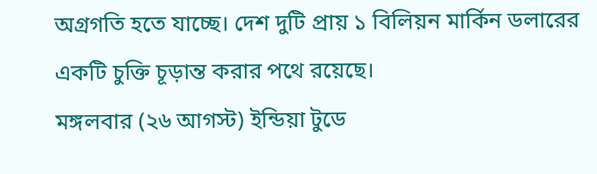অগ্রগতি হতে যাচ্ছে। দেশ দুটি প্রায় ১ বিলিয়ন মার্কিন ডলারের একটি চুক্তি চূড়ান্ত করার পথে রয়েছে।
মঙ্গলবার (২৬ আগস্ট) ইন্ডিয়া টুডে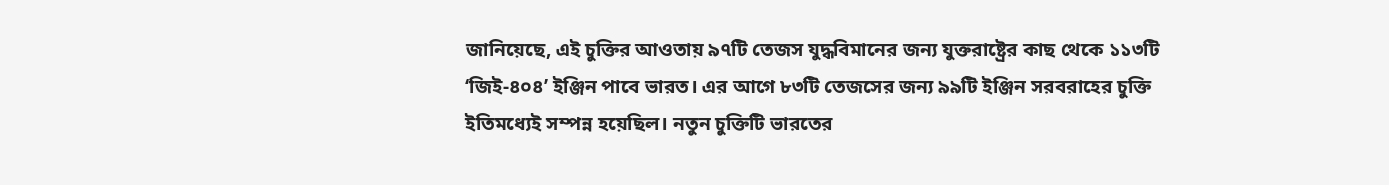জানিয়েছে, এই চুক্তির আওতায় ৯৭টি তেজস যুদ্ধবিমানের জন্য যুক্তরাষ্ট্রের কাছ থেকে ১১৩টি ‘জিই-৪০৪’ ইঞ্জিন পাবে ভারত। এর আগে ৮৩টি তেজসের জন্য ৯৯টি ইঞ্জিন সরবরাহের চুক্তি ইতিমধ্যেই সম্পন্ন হয়েছিল। নতুন চুক্তিটি ভারতের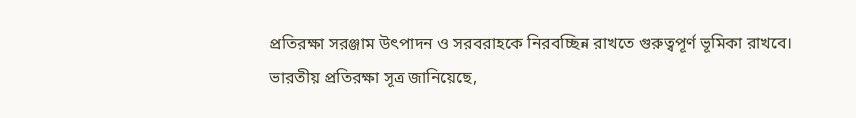প্রতিরক্ষা সরঞ্জাম উৎপাদন ও সরবরাহকে নিরবচ্ছিন্ন রাখতে গুরুত্বপূর্ণ ভূমিকা রাখবে।
ভারতীয় প্রতিরক্ষা সূত্র জানিয়েছে,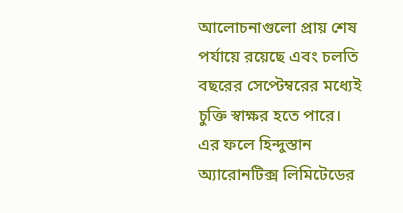আলোচনাগুলো প্রায় শেষ পর্যায়ে রয়েছে এবং চলতি বছরের সেপ্টেম্বরের মধ্যেই চুক্তি স্বাক্ষর হতে পারে। এর ফলে হিন্দুস্তান অ্যারোনটিক্স লিমিটেডের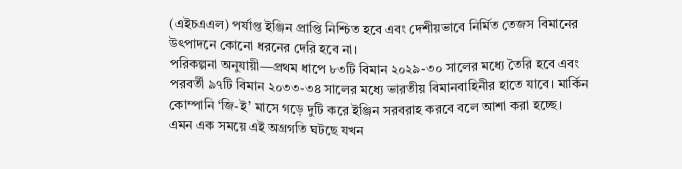(এইচএএল) পর্যাপ্ত ইঞ্জিন প্রাপ্তি নিশ্চিত হবে এবং দেশীয়ভাবে নির্মিত তেজস বিমানের উৎপাদনে কোনো ধরনের দেরি হবে না।
পরিকল্পনা অনুযায়ী—প্রথম ধাপে ৮৩টি বিমান ২০২৯-৩০ সালের মধ্যে তৈরি হবে এবং পরবর্তী ৯৭টি বিমান ২০৩৩-৩৪ সালের মধ্যে ভারতীয় বিমানবাহিনীর হাতে যাবে। মার্কিন কোম্পানি ‘জি-ই’ মাসে গড়ে দুটি করে ইঞ্জিন সরবরাহ করবে বলে আশা করা হচ্ছে।
এমন এক সময়ে এই অগ্রগতি ঘটছে যখন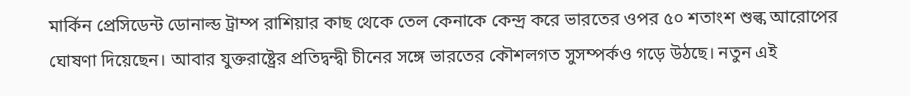মার্কিন প্রেসিডেন্ট ডোনাল্ড ট্রাম্প রাশিয়ার কাছ থেকে তেল কেনাকে কেন্দ্র করে ভারতের ওপর ৫০ শতাংশ শুল্ক আরোপের ঘোষণা দিয়েছেন। আবার যুক্তরাষ্ট্রের প্রতিদ্বন্দ্বী চীনের সঙ্গে ভারতের কৌশলগত সুসম্পর্কও গড়ে উঠছে। নতুন এই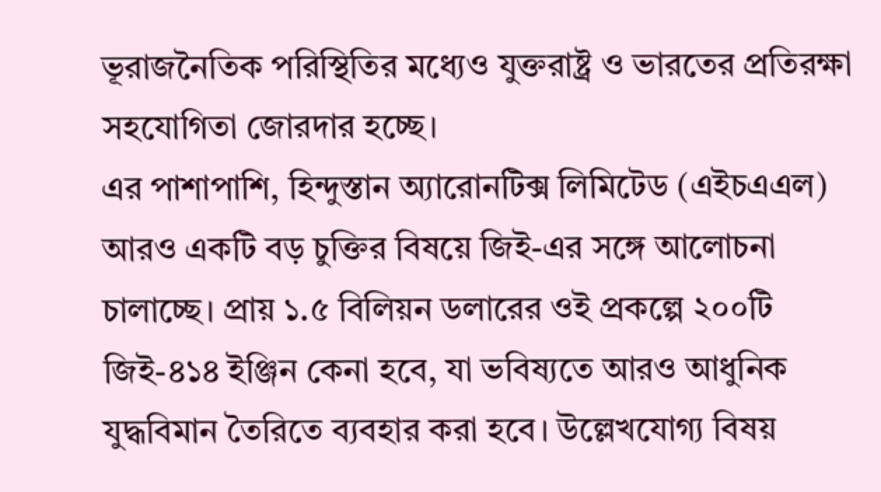ভূরাজনৈতিক পরিস্থিতির মধ্যেও যুক্তরাষ্ট্র ও ভারতের প্রতিরক্ষা সহযোগিতা জোরদার হচ্ছে।
এর পাশাপাশি, হিন্দুস্তান অ্যারোনটিক্স লিমিটেড (এইচএএল) আরও একটি বড় চুক্তির বিষয়ে জিই-এর সঙ্গে আলোচনা চালাচ্ছে। প্রায় ১.৫ বিলিয়ন ডলারের ওই প্রকল্পে ২০০টি জিই-৪১৪ ইঞ্জিন কেনা হবে, যা ভবিষ্যতে আরও আধুনিক যুদ্ধবিমান তৈরিতে ব্যবহার করা হবে। উল্লেখযোগ্য বিষয়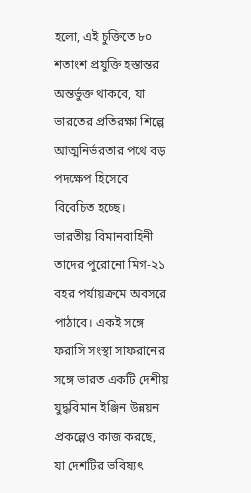হলো, এই চুক্তিতে ৮০ শতাংশ প্রযুক্তি হস্তান্তর অন্তর্ভুক্ত থাকবে, যা ভারতের প্রতিরক্ষা শিল্পে আত্মনির্ভরতার পথে বড় পদক্ষেপ হিসেবে বিবেচিত হচ্ছে।
ভারতীয় বিমানবাহিনী তাদের পুরোনো মিগ-২১ বহর পর্যায়ক্রমে অবসরে পাঠাবে। একই সঙ্গে ফরাসি সংস্থা সাফরানের সঙ্গে ভারত একটি দেশীয় যুদ্ধবিমান ইঞ্জিন উন্নয়ন প্রকল্পেও কাজ করছে, যা দেশটির ভবিষ্যৎ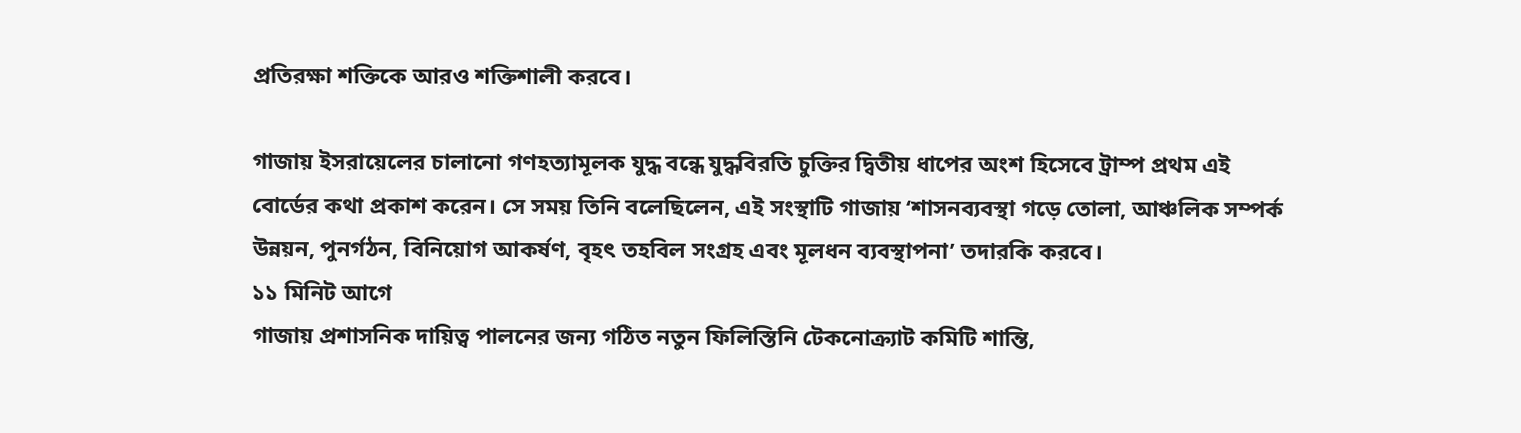প্রতিরক্ষা শক্তিকে আরও শক্তিশালী করবে।

গাজায় ইসরায়েলের চালানো গণহত্যামূলক যুদ্ধ বন্ধে যুদ্ধবিরতি চুক্তির দ্বিতীয় ধাপের অংশ হিসেবে ট্রাম্প প্রথম এই বোর্ডের কথা প্রকাশ করেন। সে সময় তিনি বলেছিলেন, এই সংস্থাটি গাজায় ‘শাসনব্যবস্থা গড়ে তোলা, আঞ্চলিক সম্পর্ক উন্নয়ন, পুনর্গঠন, বিনিয়োগ আকর্ষণ, বৃহৎ তহবিল সংগ্রহ এবং মূলধন ব্যবস্থাপনা’ তদারকি করবে।
১১ মিনিট আগে
গাজায় প্রশাসনিক দায়িত্ব পালনের জন্য গঠিত নতুন ফিলিস্তিনি টেকনোক্র্যাট কমিটি শান্তি,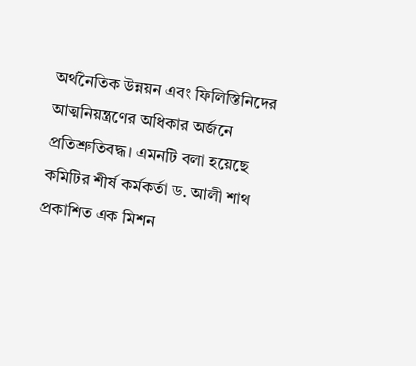অর্থনৈতিক উন্নয়ন এবং ফিলিস্তিনিদের আত্মনিয়ন্ত্রণের অধিকার অর্জনে প্রতিশ্রুতিবদ্ধ। এমনটি বলা হয়েছে কমিটির শীর্ষ কর্মকর্তা ড. আলী শাথ প্রকাশিত এক মিশন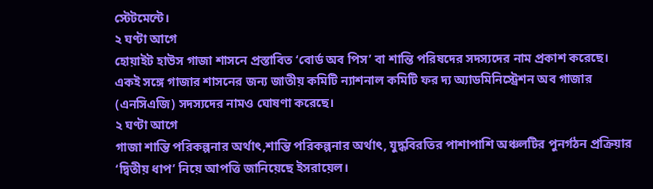স্টেটমেন্টে।
২ ঘণ্টা আগে
হোয়াইট হাউস গাজা শাসনে প্রস্তাবিত ‘বোর্ড অব পিস’ বা শান্তি পরিষদের সদস্যদের নাম প্রকাশ করেছে। একই সঙ্গে গাজার শাসনের জন্য জাতীয় কমিটি ন্যাশনাল কমিটি ফর দ্য অ্যাডমিনিস্ট্রেশন অব গাজার (এনসিএজি) সদস্যদের নামও ঘোষণা করেছে।
২ ঘণ্টা আগে
গাজা শান্তি পরিকল্পনার অর্থাৎ,শান্তি পরিকল্পনার অর্থাৎ, যুদ্ধবিরতির পাশাপাশি অঞ্চলটির পুনর্গঠন প্রক্রিয়ার ‘দ্বিতীয় ধাপ’ নিয়ে আপত্তি জানিয়েছে ইসরায়েল।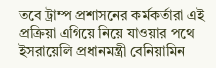তবে ট্রাম্প প্রশাসনের কর্মকর্তারা এই প্রক্রিয়া এগিয়ে নিয়ে যাওয়ার পথে ইসরায়েলি প্রধানমন্ত্রী বেনিয়ামিন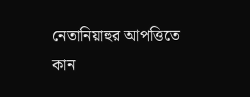নেতানিয়াহুর আপত্তিতে কান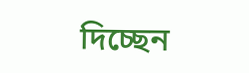দিচ্ছেন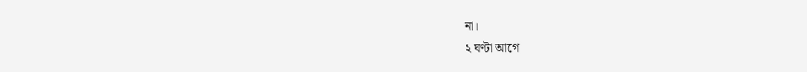না।
২ ঘণ্টা আগে